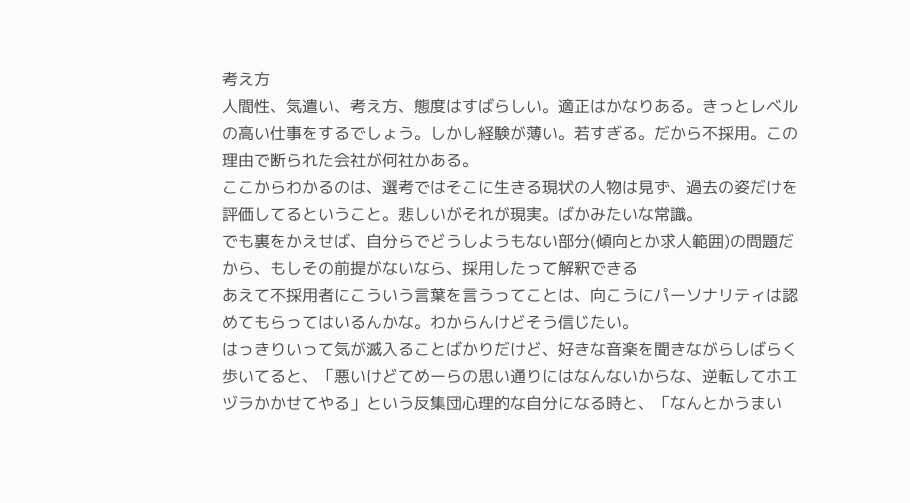考え方
人間性、気遣い、考え方、態度はすばらしい。適正はかなりある。きっとレベルの高い仕事をするでしょう。しかし経験が薄い。若すぎる。だから不採用。この理由で断られた会社が何社かある。
ここからわかるのは、選考ではそこに生きる現状の人物は見ず、過去の姿だけを評価してるということ。悲しいがそれが現実。ばかみたいな常識。
でも裏をかえせば、自分らでどうしようもない部分(傾向とか求人範囲)の問題だから、もしその前提がないなら、採用したって解釈できる
あえて不採用者にこういう言葉を言うってことは、向こうにパーソナリティは認めてもらってはいるんかな。わからんけどそう信じたい。
はっきりいって気が滅入ることばかりだけど、好きな音楽を聞きながらしばらく歩いてると、「悪いけどてめーらの思い通りにはなんないからな、逆転してホエヅラかかせてやる」という反集団心理的な自分になる時と、「なんとかうまい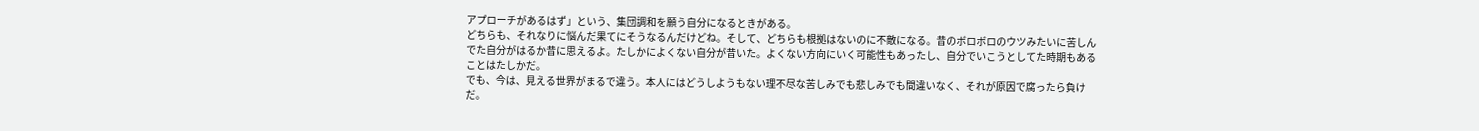アプローチがあるはず」という、集団調和を願う自分になるときがある。
どちらも、それなりに悩んだ果てにそうなるんだけどね。そして、どちらも根拠はないのに不敵になる。昔のボロボロのウツみたいに苦しんでた自分がはるか昔に思えるよ。たしかによくない自分が昔いた。よくない方向にいく可能性もあったし、自分でいこうとしてた時期もあることはたしかだ。
でも、今は、見える世界がまるで違う。本人にはどうしようもない理不尽な苦しみでも悲しみでも間違いなく、それが原因で腐ったら負けだ。